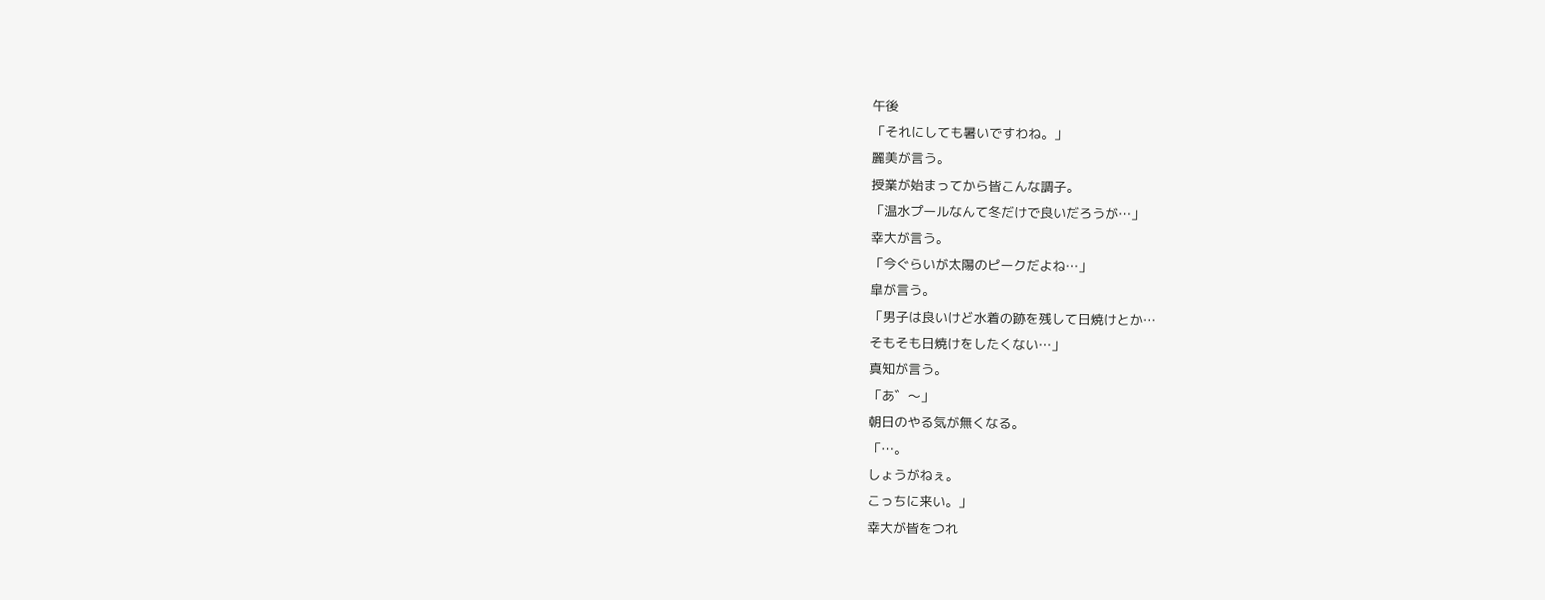午後
「それにしても暑いですわね。」
麗美が言う。
授業が始まってから皆こんな調子。
「温水プールなんて冬だけで良いだろうが…」
幸大が言う。
「今ぐらいが太陽のピークだよね…」
皐が言う。
「男子は良いけど水着の跡を残して日焼けとか…
そもそも日焼けをしたくない…」
真知が言う。
「あ゛〜」
朝日のやる気が無くなる。
「…。
しょうがねぇ。
こっちに来い。」
幸大が皆をつれ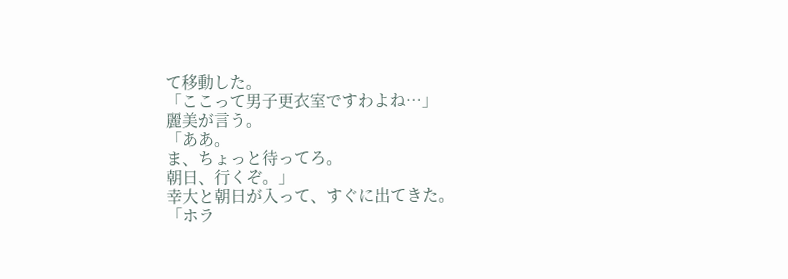て移動した。
「ここって男子更衣室ですわよね…」
麗美が言う。
「ああ。
ま、ちょっと待ってろ。
朝日、行くぞ。」
幸大と朝日が入って、すぐに出てきた。
「ホラ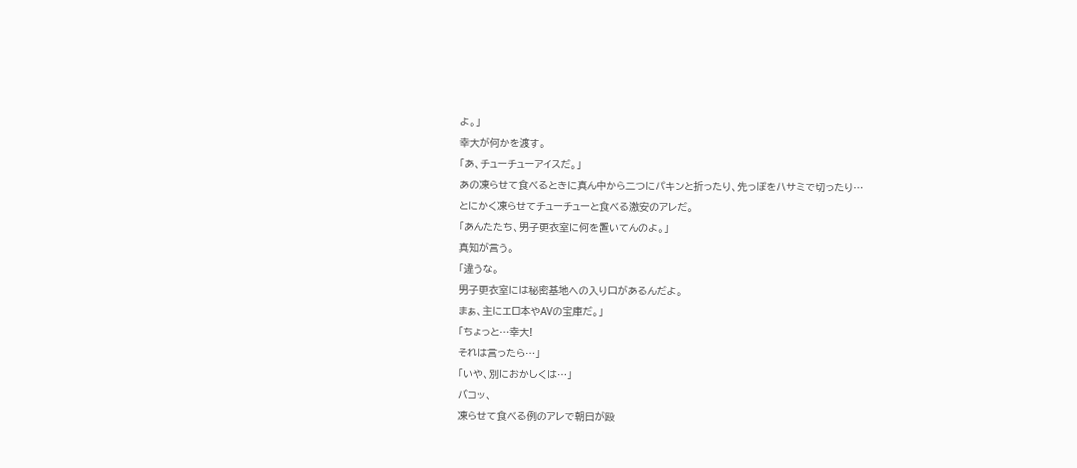よ。」
幸大が何かを渡す。
「あ、チューチューアイスだ。」
あの凍らせて食べるときに真ん中から二つにパキンと折ったり、先っぽをハサミで切ったり…
とにかく凍らせてチューチューと食べる激安のアレだ。
「あんたたち、男子更衣室に何を置いてんのよ。」
真知が言う。
「違うな。
男子更衣室には秘密基地への入り口があるんだよ。
まぁ、主にエロ本やAVの宝庫だ。」
「ちょっと…幸大!
それは言ったら…」
「いや、別におかしくは…」
バコッ、
凍らせて食べる例のアレで朝日が殴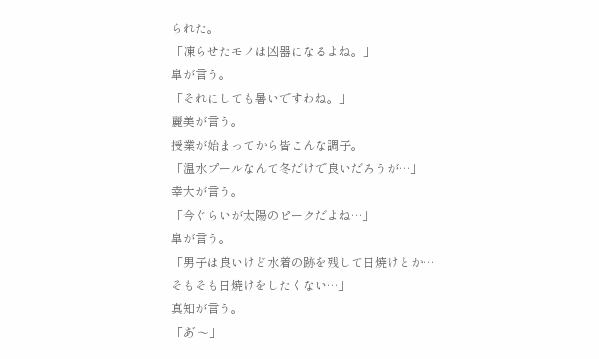られた。
「凍らせたモノは凶器になるよね。」
皐が言う。
「それにしても暑いですわね。」
麗美が言う。
授業が始まってから皆こんな調子。
「温水プールなんて冬だけで良いだろうが…」
幸大が言う。
「今ぐらいが太陽のピークだよね…」
皐が言う。
「男子は良いけど水着の跡を残して日焼けとか…
そもそも日焼けをしたくない…」
真知が言う。
「あ゛〜」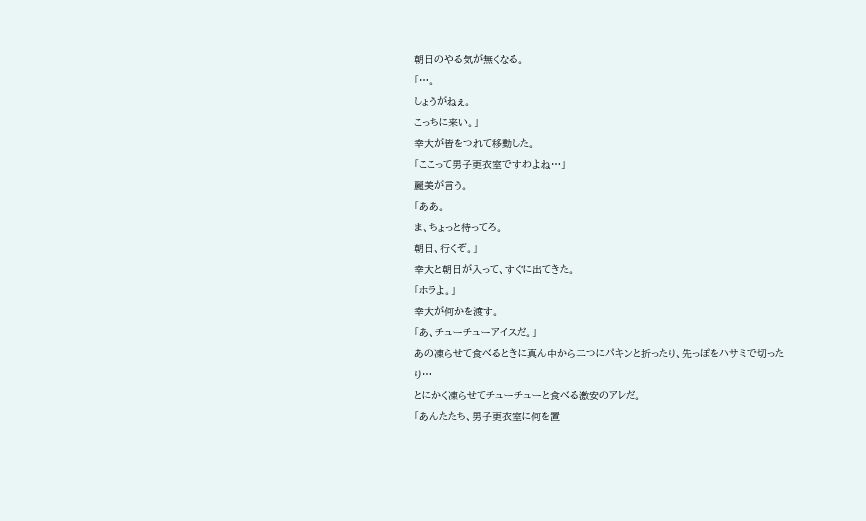朝日のやる気が無くなる。
「…。
しょうがねぇ。
こっちに来い。」
幸大が皆をつれて移動した。
「ここって男子更衣室ですわよね…」
麗美が言う。
「ああ。
ま、ちょっと待ってろ。
朝日、行くぞ。」
幸大と朝日が入って、すぐに出てきた。
「ホラよ。」
幸大が何かを渡す。
「あ、チューチューアイスだ。」
あの凍らせて食べるときに真ん中から二つにパキンと折ったり、先っぽをハサミで切ったり…
とにかく凍らせてチューチューと食べる激安のアレだ。
「あんたたち、男子更衣室に何を置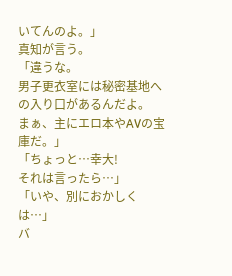いてんのよ。」
真知が言う。
「違うな。
男子更衣室には秘密基地への入り口があるんだよ。
まぁ、主にエロ本やAVの宝庫だ。」
「ちょっと…幸大!
それは言ったら…」
「いや、別におかしくは…」
バ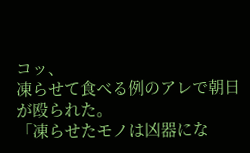コッ、
凍らせて食べる例のアレで朝日が殴られた。
「凍らせたモノは凶器にな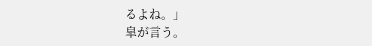るよね。」
皐が言う。